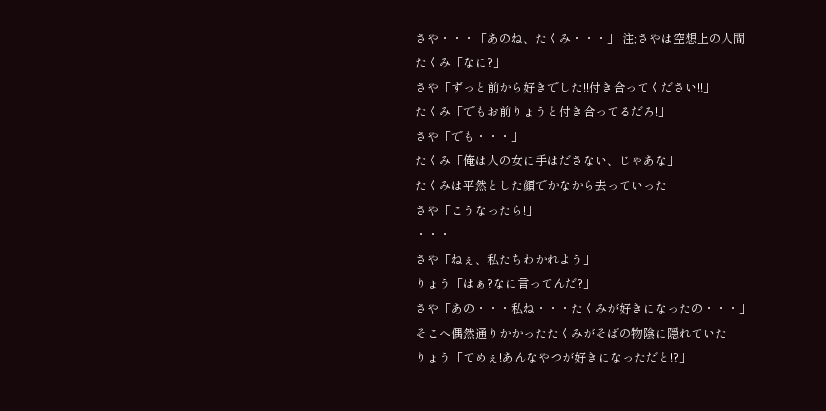さや・・・「あのね、たくみ・・・」 注;さやは空想上の人間
たくみ「なに?」
さや「ずっと前から好きでした!!付き合ってください!!」
たくみ「でもお前りょうと付き合ってるだろ!」
さや「でも・・・」
たくみ「俺は人の女に手はださない、じゃあな」
たくみは平然とした顔でかなから去っていった
さや「こうなったら!」
・・・
さや「ねぇ、私たちわかれよう」
りょう「はぁ?なに言ってんだ?」
さや「あの・・・私ね・・・たくみが好きになったの・・・」
そこへ偶然通りかかったたくみがそばの物陰に隠れていた
りょう「てめぇ!あんなやつが好きになっただと!?」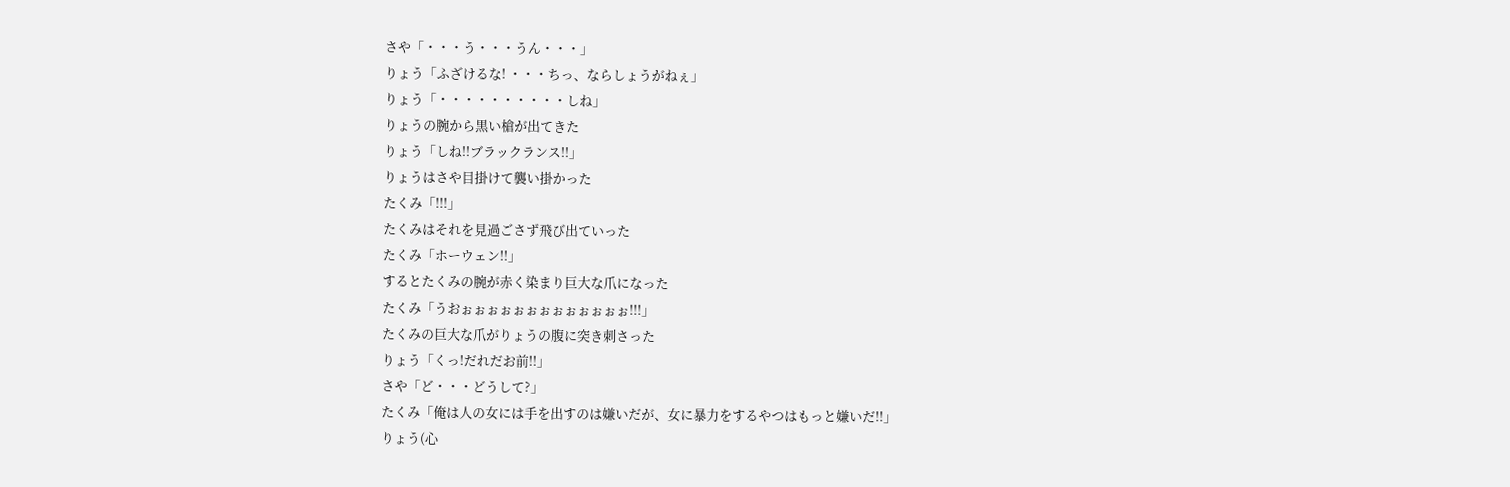さや「・・・う・・・うん・・・」
りょう「ふざけるな! ・・・ちっ、ならしょうがねぇ」
りょう「・・・・・・・・・・しね」
りょうの腕から黒い槍が出てきた
りょう「しね!!ブラックランス!!」
りょうはさや目掛けて襲い掛かった
たくみ「!!!」
たくみはそれを見過ごさず飛び出ていった
たくみ「ホーウェン!!」
するとたくみの腕が赤く染まり巨大な爪になった
たくみ「うおぉぉぉぉぉぉぉぉぉぉぉぉぉ!!!」
たくみの巨大な爪がりょうの腹に突き刺さった
りょう「くっ!だれだお前!!」
さや「ど・・・どうして?」
たくみ「俺は人の女には手を出すのは嫌いだが、女に暴力をするやつはもっと嫌いだ!!」
りょう(心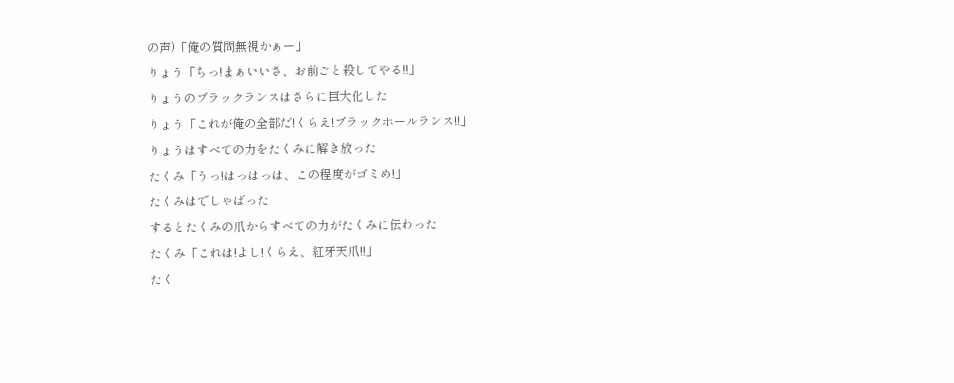の声)「俺の質問無視かぁー」
りょう「ちっ!まぁいいさ、お前ごと殺してやる!!」
りょうのブラックランスはさらに巨大化した
りょう「これが俺の全部だ!くらえ!ブラックホールランス!!」
りょうはすべての力をたくみに解き放った
たくみ「うっ!はっはっは、この程度がゴミめ!」
たくみはでしゃばった
するとたくみの爪からすべての力がたくみに伝わった
たくみ「これは!よし!くらえ、紅牙天爪!!」
たく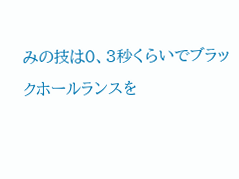みの技は0、3秒くらいでブラックホールランスを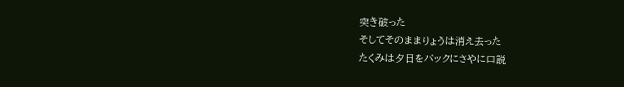突き破った
そしてそのままりょうは消え去った
たくみは夕日をバックにさやに口説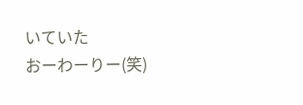いていた
おーわーりー(笑)